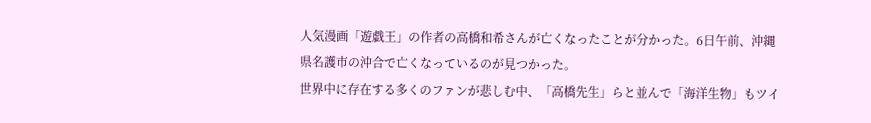人気漫画「遊戯王」の作者の高橋和希さんが亡くなったことが分かった。6日午前、沖縄県名護市の沖合で亡くなっているのが見つかった。
世界中に存在する多くのファンが悲しむ中、「高橋先生」らと並んで「海洋生物」もツイ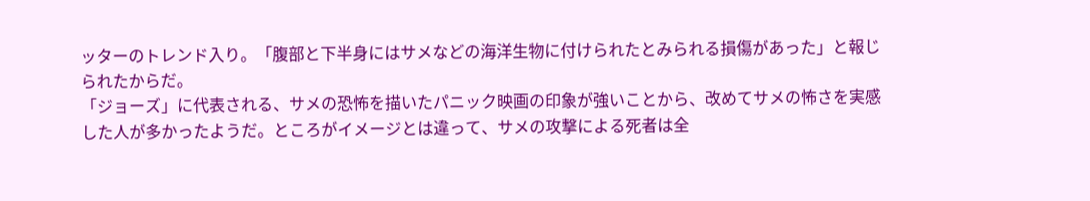ッターのトレンド入り。「腹部と下半身にはサメなどの海洋生物に付けられたとみられる損傷があった」と報じられたからだ。
「ジョーズ」に代表される、サメの恐怖を描いたパニック映画の印象が強いことから、改めてサメの怖さを実感した人が多かったようだ。ところがイメージとは違って、サメの攻撃による死者は全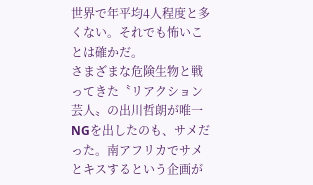世界で年平均4人程度と多くない。それでも怖いことは確かだ。
さまざまな危険生物と戦ってきた〝リアクション芸人〟の出川哲朗が唯一NGを出したのも、サメだった。南アフリカでサメとキスするという企画が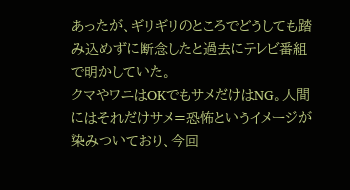あったが、ギリギリのところでどうしても踏み込めずに断念したと過去にテレビ番組で明かしていた。
クマやワニはOKでもサメだけはNG。人間にはそれだけサメ=恐怖というイメージが染みついており、今回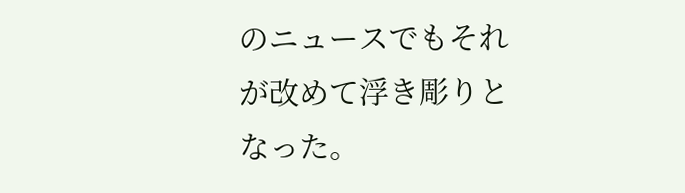のニュースでもそれが改めて浮き彫りとなった。